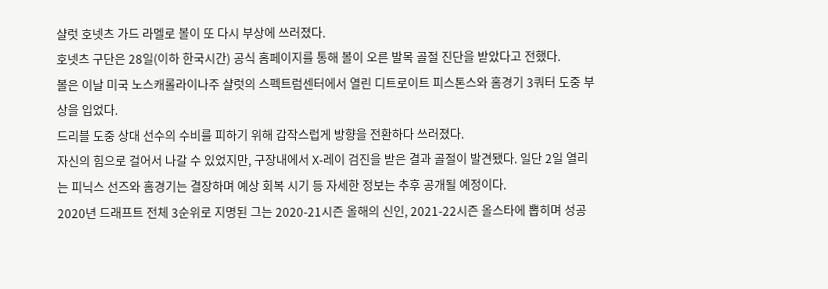샬럿 호넷츠 가드 라멜로 볼이 또 다시 부상에 쓰러졌다.
호넷츠 구단은 28일(이하 한국시간) 공식 홈페이지를 통해 볼이 오른 발목 골절 진단을 받았다고 전했다.
볼은 이날 미국 노스캐롤라이나주 샬럿의 스펙트럼센터에서 열린 디트로이트 피스톤스와 홈경기 3쿼터 도중 부상을 입었다.
드리블 도중 상대 선수의 수비를 피하기 위해 갑작스럽게 방향을 전환하다 쓰러졌다.
자신의 힘으로 걸어서 나갈 수 있었지만, 구장내에서 X-레이 검진을 받은 결과 골절이 발견됐다. 일단 2일 열리는 피닉스 선즈와 홈경기는 결장하며 예상 회복 시기 등 자세한 정보는 추후 공개될 예정이다.
2020년 드래프트 전체 3순위로 지명된 그는 2020-21시즌 올해의 신인, 2021-22시즌 올스타에 뽑히며 성공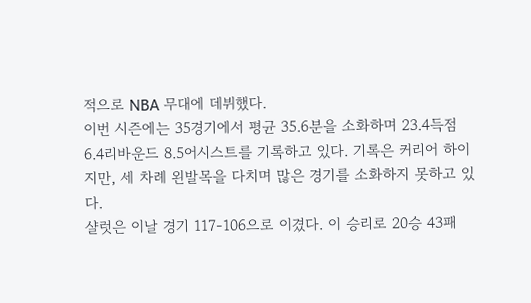적으로 NBA 무대에 데뷔했다.
이번 시즌에는 35경기에서 평균 35.6분을 소화하며 23.4득점 6.4리바운드 8.5어시스트를 기록하고 있다. 기록은 커리어 하이지만, 세 차례 왼발목을 다치며 많은 경기를 소화하지 못하고 있다.
샬럿은 이날 경기 117-106으로 이겼다. 이 승리로 20승 43패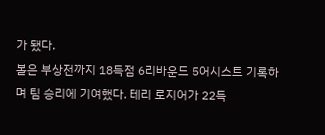가 됐다.
볼은 부상전까지 18득점 6리바운드 5어시스트 기록하며 팀 승리에 기여했다. 테리 로지어가 22득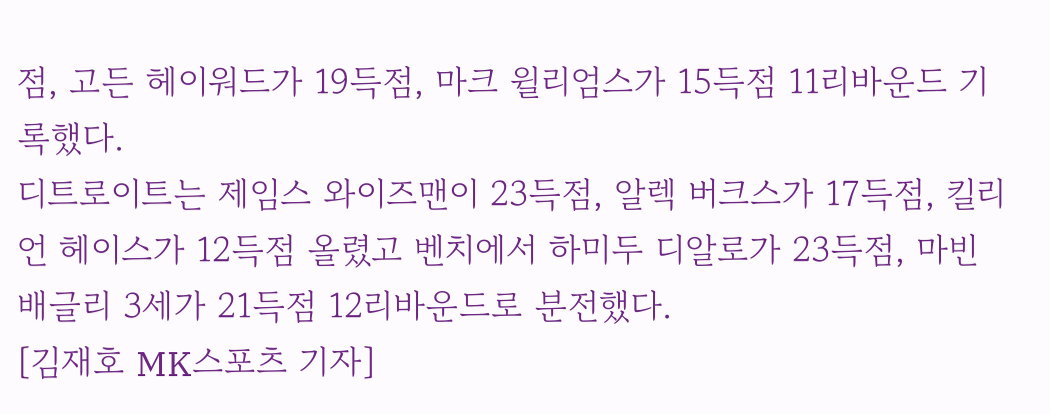점, 고든 헤이워드가 19득점, 마크 윌리엄스가 15득점 11리바운드 기록했다.
디트로이트는 제임스 와이즈맨이 23득점, 알렉 버크스가 17득점, 킬리언 헤이스가 12득점 올렸고 벤치에서 하미두 디알로가 23득점, 마빈 배글리 3세가 21득점 12리바운드로 분전했다.
[김재호 MK스포츠 기자]